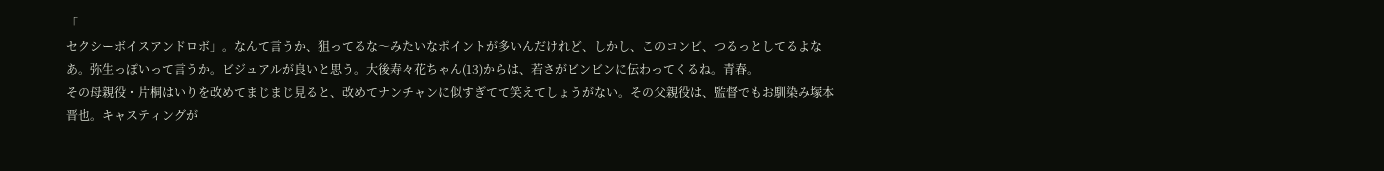「
セクシーボイスアンドロボ」。なんて言うか、狙ってるな〜みたいなポイントが多いんだけれど、しかし、このコンビ、つるっとしてるよなあ。弥生っぽいって言うか。ビジュアルが良いと思う。大後寿々花ちゃん(13)からは、若さがビンビンに伝わってくるね。青春。
その母親役・片桐はいりを改めてまじまじ見ると、改めてナンチャンに似すぎてて笑えてしょうがない。その父親役は、監督でもお馴染み塚本晋也。キャスティングが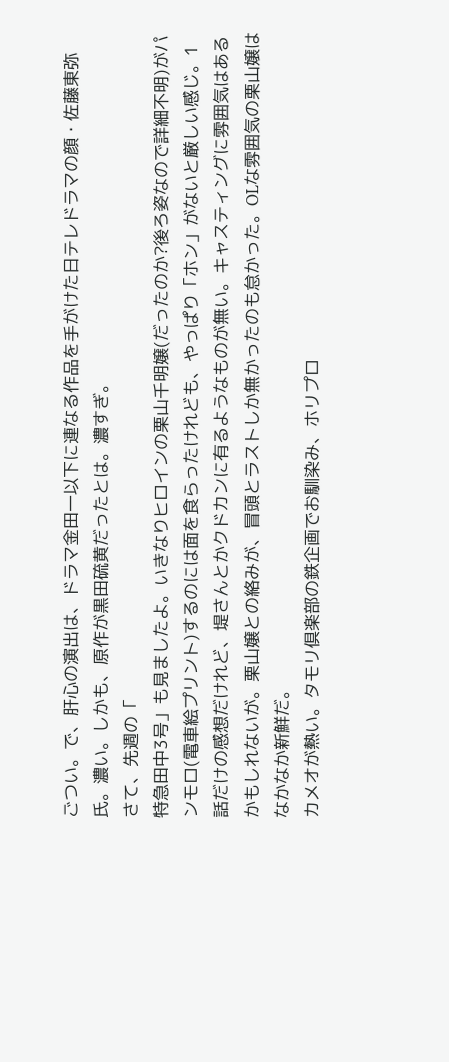ごつい。で、肝心の演出は、ドラマ金田一以下に連なる作品を手がけた日テレドラマの顔・佐藤東弥氏。濃い。しかも、原作が黒田硫黄だったとは。濃すぎ。
さて、先週の「
特急田中3号」も見ましたよ。いきなりヒロインの栗山千明嬢(だったのか?後ろ姿なので詳細不明)がパンモロ(電車絵プリント)するのには面を食らったけれども、やっぱり「ホン」がないと厳しい感じ。1話だけの感想だけれど、堤さんとかクドカンに有るようなものが無い。キャスティングに雰囲気はあるかもしれないが。栗山嬢との絡みが、冒頭とラストしか無かったのも怠かった。OLな雰囲気の栗山嬢はなかなか新鮮だ。
カメオが熱い。タモリ倶楽部の鉄企画でお馴染み、ホリプロ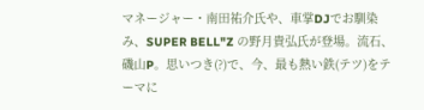マネージャー・南田祐介氏や、車掌DJでお馴染み、SUPER BELL"Z の野月貴弘氏が登場。流石、磯山P。思いつき(?)で、今、最も熱い鉄(テツ)をテーマに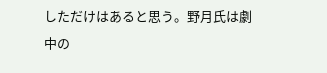しただけはあると思う。野月氏は劇中の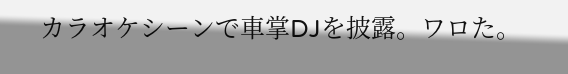カラオケシーンで車掌DJを披露。ワロた。